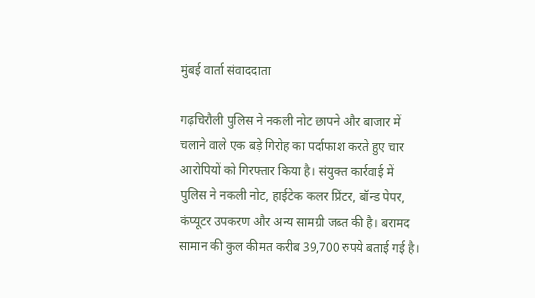मुंबई वार्ता संवाददाता

गढ़चिरौली पुलिस ने नकली नोट छापने और बाजार में चलाने वाले एक बड़े गिरोह का पर्दाफाश करते हुए चार आरोपियों को गिरफ्तार किया है। संयुक्त कार्रवाई में पुलिस ने नकली नोट, हाईटेक कलर प्रिंटर, बॉन्ड पेपर, कंप्यूटर उपकरण और अन्य सामग्री जब्त की है। बरामद सामान की कुल कीमत करीब 39,700 रुपये बताई गई है।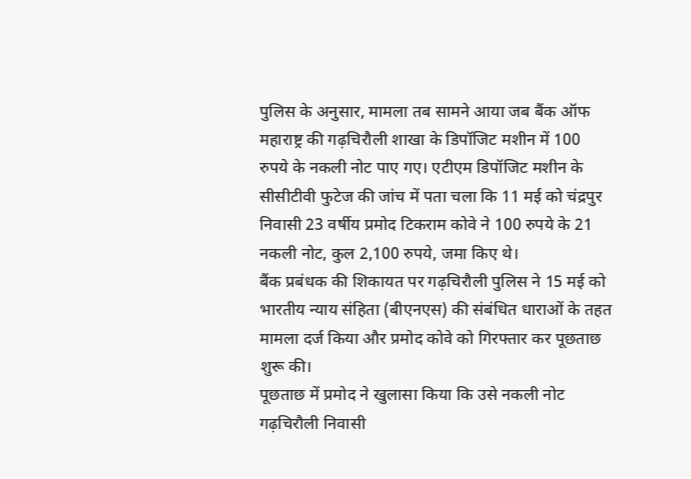पुलिस के अनुसार, मामला तब सामने आया जब बैंक ऑफ महाराष्ट्र की गढ़चिरौली शाखा के डिपॉजिट मशीन में 100 रुपये के नकली नोट पाए गए। एटीएम डिपॉजिट मशीन के सीसीटीवी फुटेज की जांच में पता चला कि 11 मई को चंद्रपुर निवासी 23 वर्षीय प्रमोद टिकराम कोवे ने 100 रुपये के 21 नकली नोट, कुल 2,100 रुपये, जमा किए थे।
बैंक प्रबंधक की शिकायत पर गढ़चिरौली पुलिस ने 15 मई को भारतीय न्याय संहिता (बीएनएस) की संबंधित धाराओं के तहत मामला दर्ज किया और प्रमोद कोवे को गिरफ्तार कर पूछताछ शुरू की।
पूछताछ में प्रमोद ने खुलासा किया कि उसे नकली नोट गढ़चिरौली निवासी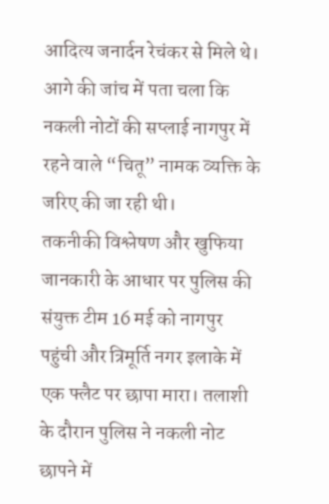आदित्य जनार्दन रेचंकर से मिले थे। आगे की जांच में पता चला कि नकली नोटों की सप्लाई नागपुर में रहने वाले “चितू” नामक व्यक्ति के जरिए की जा रही थी।
तकनीकी विश्लेषण और खुफिया जानकारी के आधार पर पुलिस की संयुक्त टीम 16 मई को नागपुर पहुंची और त्रिमूर्ति नगर इलाके में एक फ्लैट पर छापा मारा। तलाशी के दौरान पुलिस ने नकली नोट छापने में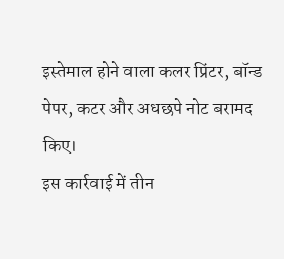इस्तेमाल होने वाला कलर प्रिंटर, बॉन्ड पेपर, कटर और अधछपे नोट बरामद किए।
इस कार्रवाई में तीन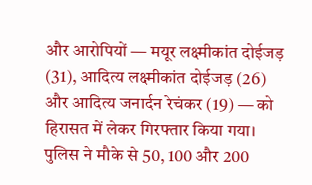और आरोपियों — मयूर लक्ष्मीकांत दोईजड़ (31), आदित्य लक्ष्मीकांत दोईजड़ (26) और आदित्य जनार्दन रेचंकर (19) — को हिरासत में लेकर गिरफ्तार किया गया।
पुलिस ने मौके से 50, 100 और 200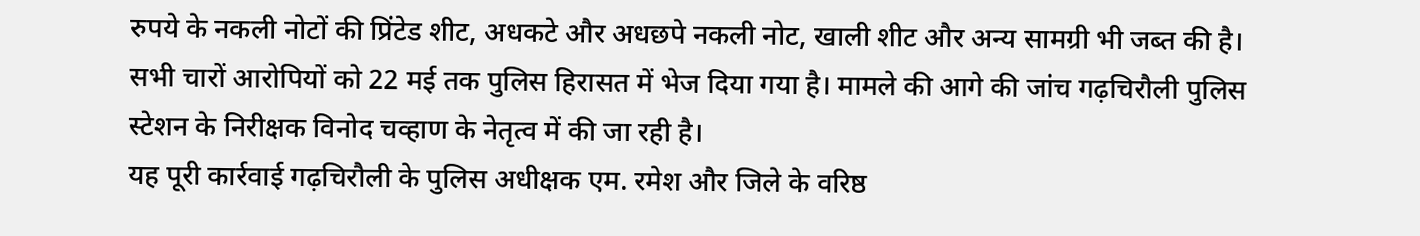रुपये के नकली नोटों की प्रिंटेड शीट, अधकटे और अधछपे नकली नोट, खाली शीट और अन्य सामग्री भी जब्त की है।
सभी चारों आरोपियों को 22 मई तक पुलिस हिरासत में भेज दिया गया है। मामले की आगे की जांच गढ़चिरौली पुलिस स्टेशन के निरीक्षक विनोद चव्हाण के नेतृत्व में की जा रही है।
यह पूरी कार्रवाई गढ़चिरौली के पुलिस अधीक्षक एम. रमेश और जिले के वरिष्ठ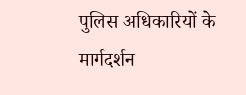पुलिस अधिकारियों के मार्गदर्शन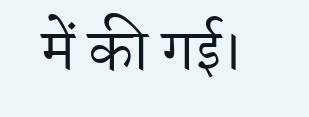में की गई।